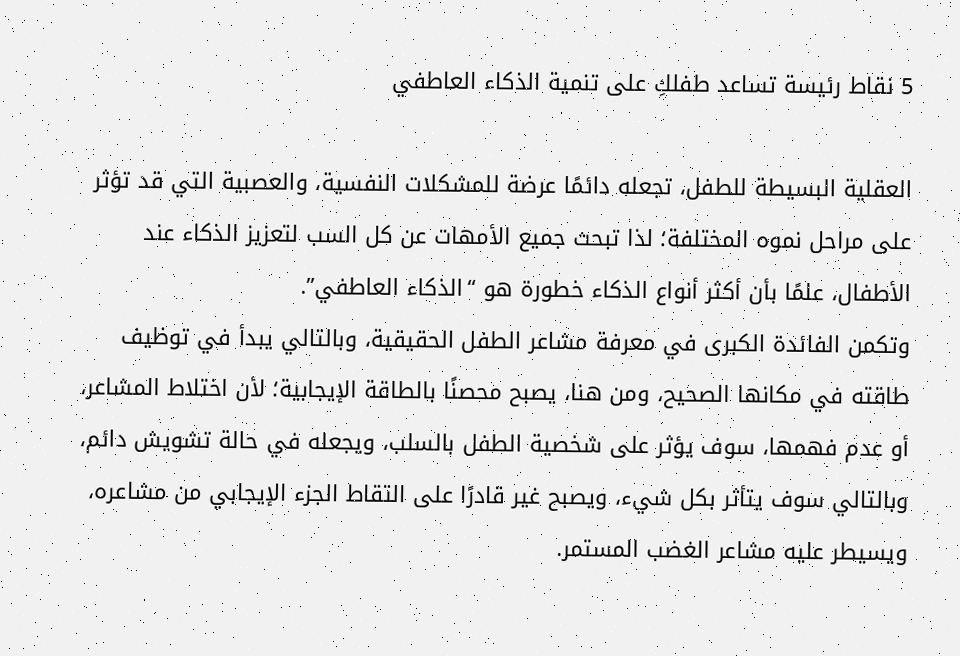5 نقاط رئيسة تساعد طفلكِ على تنمية الذكاء العاطفي

العقلية البسيطة للطفل، تجعله دائمًا عرضة للمشكلات النفسية، والعصبية التي قد تؤثر على مراحل نموه المختلفة؛ لذا تبحث جميع الأمهات عن كل السب لتعزيز الذكاء عند الأطفال، علمًا بأن أكثر أنواع الذكاء خطورة هو “الذكاء العاطفي”.
وتكمن الفائدة الكبرى في معرفة مشاعر الطفل الحقيقية، وبالتالي يبدأ في توظيف طاقته في مكانها الصحيح، ومن هنا، يصبح محصنًا بالطاقة الإيجابية؛ لأن اختلاط المشاعر، أو عدم فهمها، سوف يؤثر على شخصية الطفل بالسلب، ويجعله في حالة تشويش دائم، وبالتالي سوف يتأثر بكل شيء، ويصبح غير قادرًا على التقاط الجزء الإيجابي من مشاعره، ويسيطر عليه مشاعر الغضب المستمر.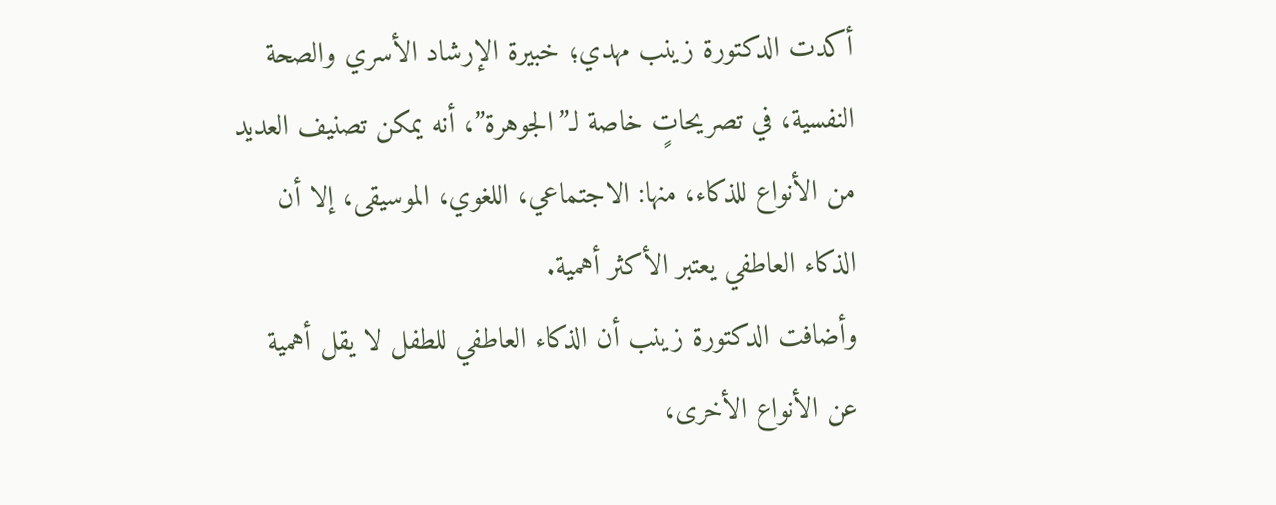أكدت الدكتورة زينب مهدي؛ خبيرة الإرشاد الأسري والصحة النفسية، في تصريحاتٍ خاصة لـ”الجوهرة”، أنه يمكن تصنيف العديد من الأنواع للذكاء، منها: الاجتماعي، اللغوي، الموسيقى، إلا أن الذكاء العاطفي يعتبر الأكثر أهمية.
وأضافت الدكتورة زينب أن الذكاء العاطفي للطفل لا يقل أهمية عن الأنواع الأخرى،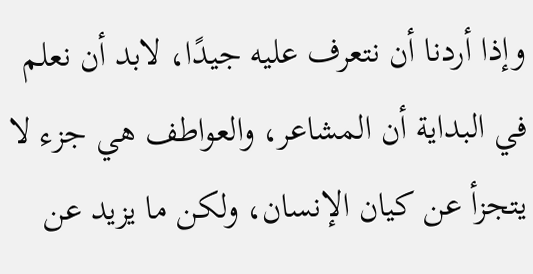وإذا أردنا أن نتعرف عليه جيدًا، لابد أن نعلم في البداية أن المشاعر، والعواطف هي جزء لا يتجزأ عن كيان الإنسان، ولكن ما يزيد عن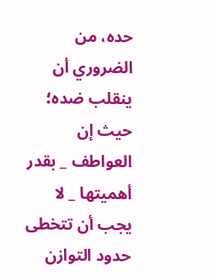حده، من الضروري أن ينقلب ضده؛ حيث إن العواطف _ بقدر أهميتها _ لا يجب أن تتخطى حدود التوازن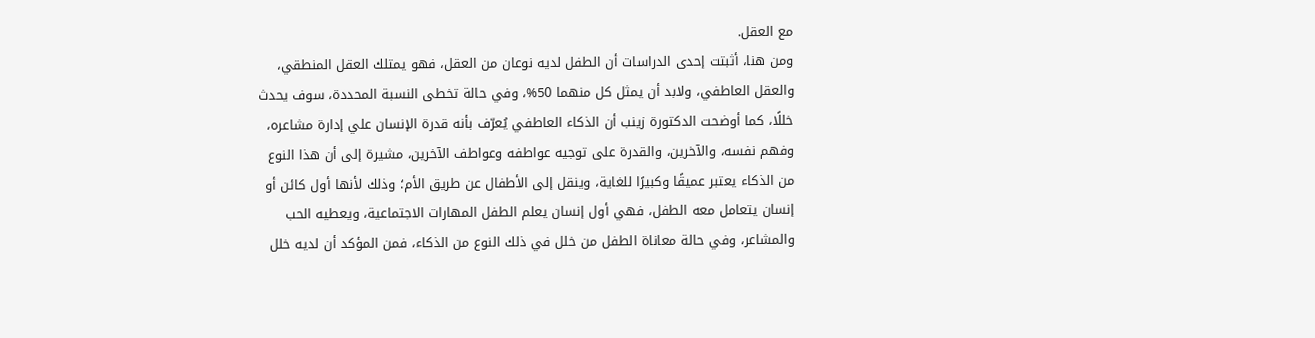مع العقل.
ومن هنا، أثبتت إحدى الدراسات أن الطفل لديه نوعان من العقل، فهو يمتلك العقل المنطقي، والعقل العاطفي، ولابد أن يمثل كل منهما 50%، وفي حالة تخطى النسبة المحددة، سوف يحدث خللًا، كما أوضحت الدكتورة زينب أن الذكاء العاطفي يُعرّف بأنه قدرة الإنسان علي إدارة مشاعره، وفهم نفسه، والآخرين، والقدرة على توجيه عواطفه وعواطف الآخرين، مشيرة إلى أن هذا النوع من الذكاء يعتبر عميقًا وكبيرًا للغاية، وينقل إلى الأطفال عن طريق الأم؛ وذلك لأنها أول كائن أو إنسان يتعامل معه الطفل، فهي أول إنسان يعلم الطفل المهارات الاجتماعية، ويعطيه الحب والمشاعر، وفي حالة معاناة الطفل من خلل في ذلك النوع من الذكاء، فمن المؤكد أن لديه خلل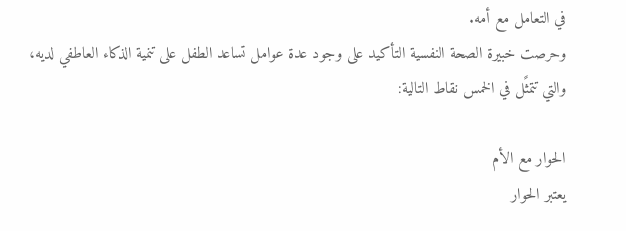في التعامل مع أمه.
وحرصت خبيرة الصحة النفسية التأكيد على وجود عدة عوامل تساعد الطفل على تنمية الذكاء العاطفي لديه، والتي تتمثًل في الخمس نقاط التالية:

الحوار مع الأم
يعتبر الحوار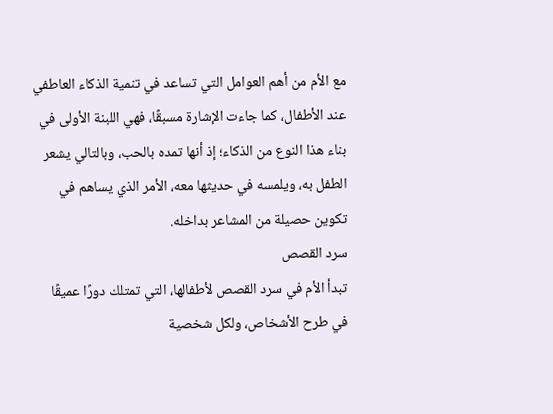مع الأم من أهم العوامل التي تساعد في تنمية الذكاء العاطفي عند الأطفال، كما جاءت الإشارة مسبقًا، فهي اللبنة الأولى في بناء هذا النوع من الذكاء؛ إذ أنها تمده بالحب، وبالتالي يشعر الطفل به، ويلمسه في حديثها معه، الأمر الذي يساهم في تكوين حصيلة من المشاعر بداخله.
سرد القصص
تبدأ الأم في سرد القصص لأطفالها، التي تمتلك دورًا عميقًا في طرح الأشخاص، ولكل شخصية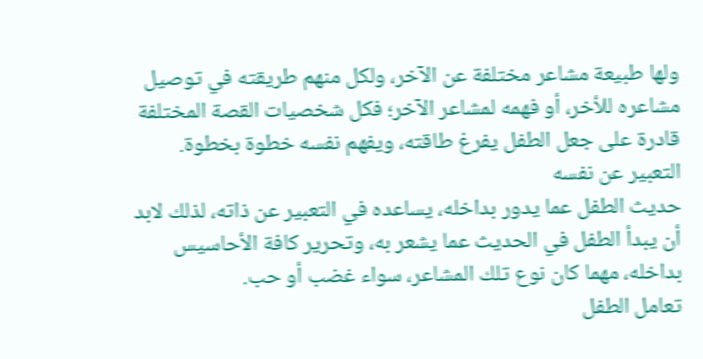ولها طبيعة مشاعر مختلفة عن الآخر، ولكل منهم طريقته في توصيل مشاعره للأخر، أو فهمه لمشاعر الآخر؛ فكل شخصيات القصة المختلفة قادرة على جعل الطفل يفرغ طاقته، ويفهم نفسه خطوة بخطوة.
التعبير عن نفسه
حديث الطفل عما يدور بداخله، يساعده في التعبير عن ذاته، لذلك لابد أن يبدأ الطفل في الحديث عما يشعر به، وتحرير كافة الأحاسيس بداخله، مهما كان نوع تلك المشاعر، سواء غضب أو حب.
تعامل الطفل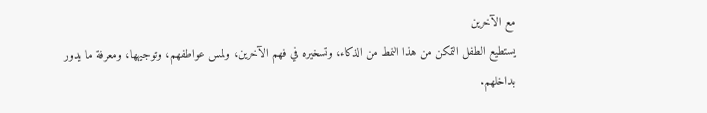مع الآخرين
يستطيع الطفل التمكن من هذا النمط من الذكاء، وتسخيره في فهم الآخرين، ولمس عواطفهم، وتوجيهها، ومعرفة ما يدور بداخلهم.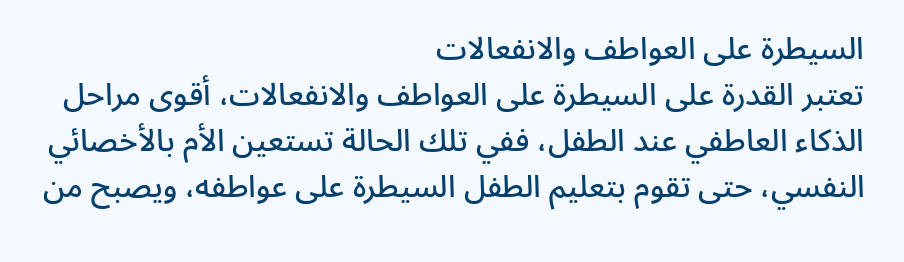السيطرة على العواطف والانفعالات
تعتبر القدرة على السيطرة على العواطف والانفعالات، أقوى مراحل الذكاء العاطفي عند الطفل، ففي تلك الحالة تستعين الأم بالأخصائي النفسي، حتى تقوم بتعليم الطفل السيطرة على عواطفه، ويصبح من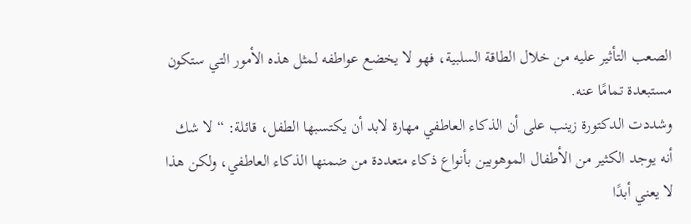الصعب التأثير عليه من خلال الطاقة السلبية، فهو لا يخضع عواطفه لمثل هذه الأمور التي ستكون مستبعدة تمامًا عنه.
وشددت الدكتورة زينب على أن الذكاء العاطفي مهارة لابد أن يكتسبها الطفل، قائلة: “لا شك أنه يوجد الكثير من الأطفال الموهوبين بأنواع ذكاء متعددة من ضمنها الذكاء العاطفي، ولكن هذا لا يعني أبدًا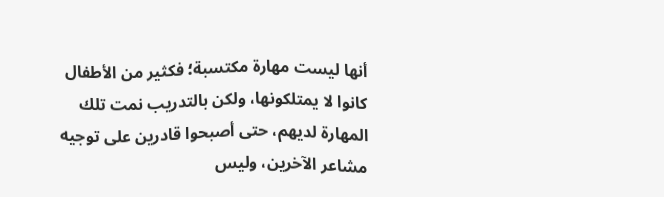أنها ليست مهارة مكتسبة؛ فكثير من الأطفال كانوا لا يمتلكونها، ولكن بالتدريب نمت تلك المهارة لديهم، حتى أصبحوا قادرين على توجيه مشاعر الآخرين، وليس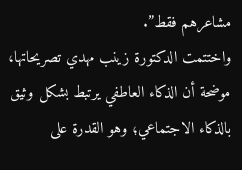مشاعرهم فقط”.
واختتمت الدكتورة زينب مهدي تصريحاتها، موضحة أن الذكاء العاطفي يرتبط بشكل وثيق بالذكاء الاجتماعي؛ وهو القدرة على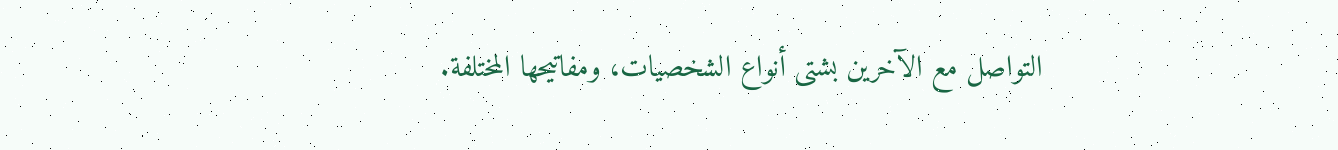التواصل مع الآخرين بشتى أنواع الشخصيات، ومفاتيحها المختلفة.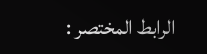الرابط المختصر :